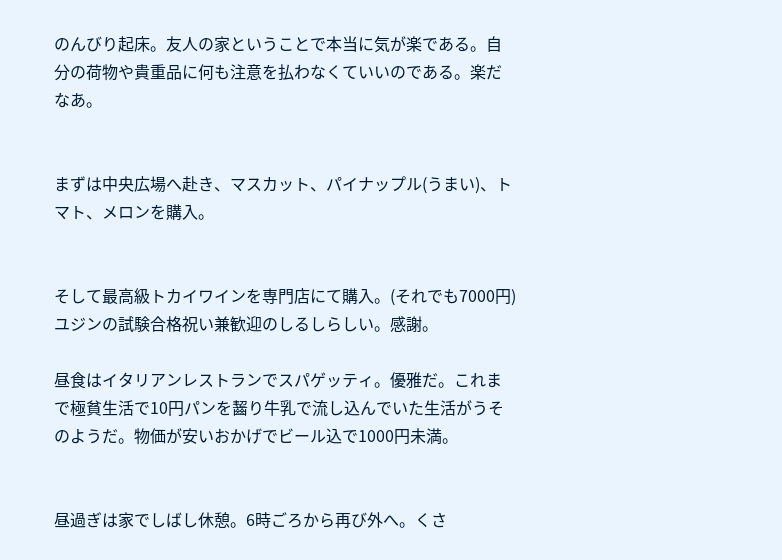のんびり起床。友人の家ということで本当に気が楽である。自分の荷物や貴重品に何も注意を払わなくていいのである。楽だなあ。


まずは中央広場へ赴き、マスカット、パイナップル(うまい)、トマト、メロンを購入。


そして最高級トカイワインを専門店にて購入。(それでも7000円)ユジンの試験合格祝い兼歓迎のしるしらしい。感謝。

昼食はイタリアンレストランでスパゲッティ。優雅だ。これまで極貧生活で10円パンを齧り牛乳で流し込んでいた生活がうそのようだ。物価が安いおかげでビール込で1000円未満。


昼過ぎは家でしばし休憩。6時ごろから再び外へ。くさ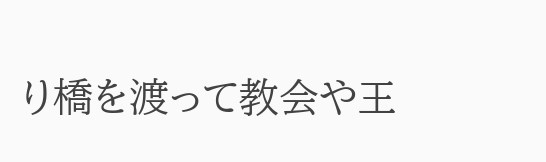り橋を渡って教会や王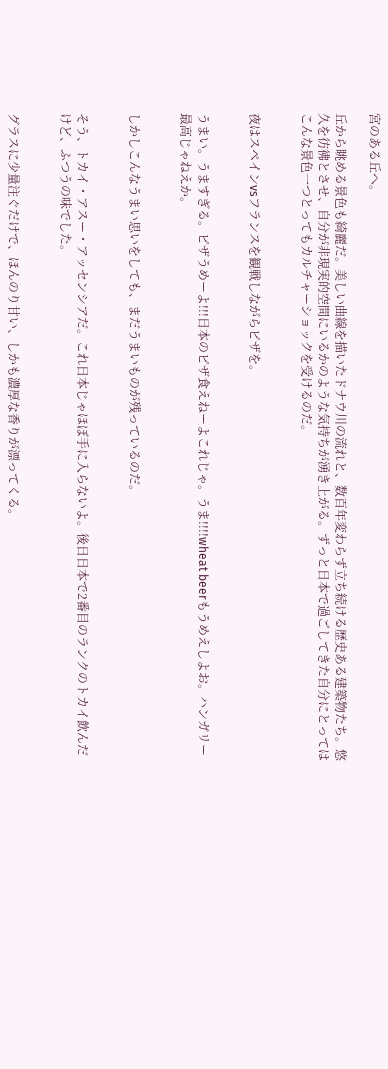宮のある丘へ。

丘から眺める景色も綺麗だ。美しい曲線を描いたドナウ川の流れと、数百年変わらず立ち続ける歴史ある建築物たち。悠久を彷彿とさせ、自分が非現実的空間にいるかのような気持ちが湧き上がる。ずっと日本で過ごしてきた自分にとってはこんな景色一つとってもカルチャーショックを受けるのだ。


夜はスペインvsフランスを観戦しながらピザを。


うまい。うますぎる。ピザうめーよ!!!日本のピザ食えねーよこれじゃ。うま!!!!wheat beerもうめえしよお。ハンガリー最高じゃねえか。


しかしこんなうまい思いをしても、まだうまいものが残っているのだ。


そう、トカイ・アスー・アッセンシアだ。これ日本じゃほぼ手に入らないよ。後日日本で2番目のランクのトカイ飲んだけど、ふつうの味でした。


グラスに少量注ぐだけで、ほんのり甘い、しかも濃厚な香りが漂ってくる。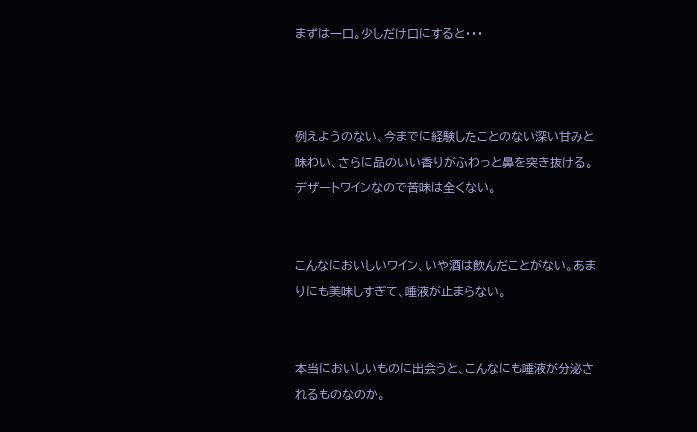まずは一口。少しだけ口にすると・・・



例えようのない、今までに経験したことのない深い甘みと味わい、さらに品のいい香りがふわっと鼻を突き抜ける。デザートワインなので苦味は全くない。


こんなにおいしいワイン、いや酒は飲んだことがない。あまりにも美味しすぎて、唾液が止まらない。


本当においしいものに出会うと、こんなにも唾液が分泌されるものなのか。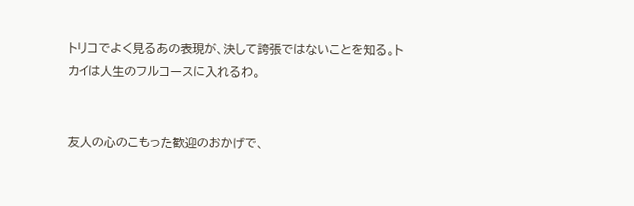トリコでよく見るあの表現が、決して誇張ではないことを知る。トカイは人生のフルコースに入れるわ。


友人の心のこもった歓迎のおかげで、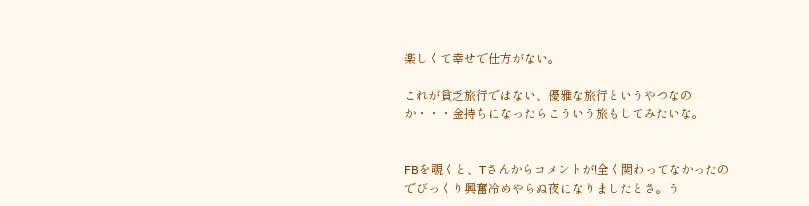楽しくて幸せで仕方がない。

これが貧乏旅行ではない、優雅な旅行というやつなのか・・・金持ちになったらこういう旅もしてみたいな。


FBを覗くと、Tさんからコメントが!全く関わってなかったのでびっくり興奮冷めやらぬ夜になりましたとさ。う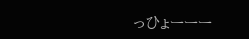っひょーーー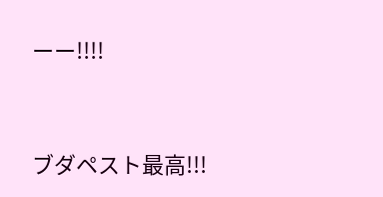ーー!!!!



ブダペスト最高!!!